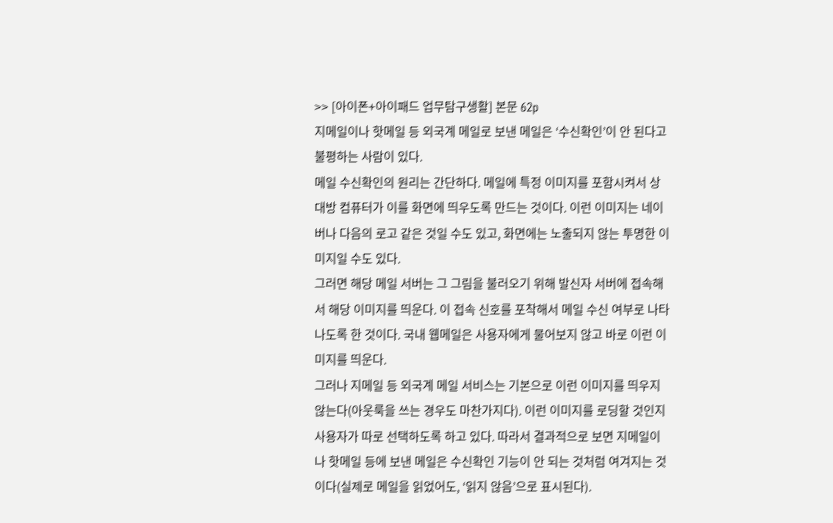>> [아이폰+아이패드 업무탐구생활] 본문 62p
지메일이나 핫메일 등 외국계 메일로 보낸 메일은 ‘수신확인’이 안 된다고 불평하는 사람이 있다.
메일 수신확인의 원리는 간단하다. 메일에 특정 이미지를 포함시켜서 상대방 컴퓨터가 이를 화면에 띄우도록 만드는 것이다. 이런 이미지는 네이버나 다음의 로고 같은 것일 수도 있고, 화면에는 노출되지 않는 투명한 이미지일 수도 있다.
그러면 해당 메일 서버는 그 그림을 불러오기 위해 발신자 서버에 접속해서 해당 이미지를 띄운다. 이 접속 신호를 포착해서 메일 수신 여부로 나타나도록 한 것이다. 국내 웹메일은 사용자에게 물어보지 않고 바로 이런 이미지를 띄운다.
그러나 지메일 등 외국계 메일 서비스는 기본으로 이런 이미지를 띄우지 않는다(아웃룩을 쓰는 경우도 마찬가지다). 이런 이미지를 로딩할 것인지 사용자가 따로 선택하도록 하고 있다. 따라서 결과적으로 보면 지메일이나 핫메일 등에 보낸 메일은 수신확인 기능이 안 되는 것처럼 여겨지는 것이다(실제로 메일을 읽었어도, ‘읽지 않음’으로 표시된다).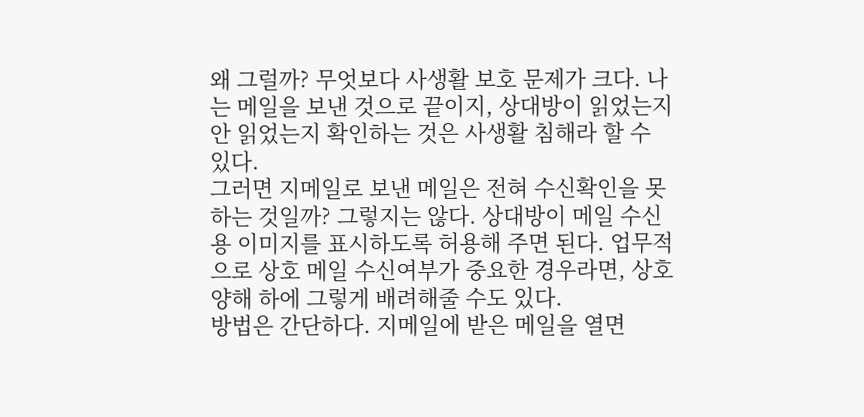왜 그럴까? 무엇보다 사생활 보호 문제가 크다. 나는 메일을 보낸 것으로 끝이지, 상대방이 읽었는지 안 읽었는지 확인하는 것은 사생활 침해라 할 수 있다.
그러면 지메일로 보낸 메일은 전혀 수신확인을 못하는 것일까? 그렇지는 않다. 상대방이 메일 수신용 이미지를 표시하도록 허용해 주면 된다. 업무적으로 상호 메일 수신여부가 중요한 경우라면, 상호 양해 하에 그렇게 배려해줄 수도 있다.
방법은 간단하다. 지메일에 받은 메일을 열면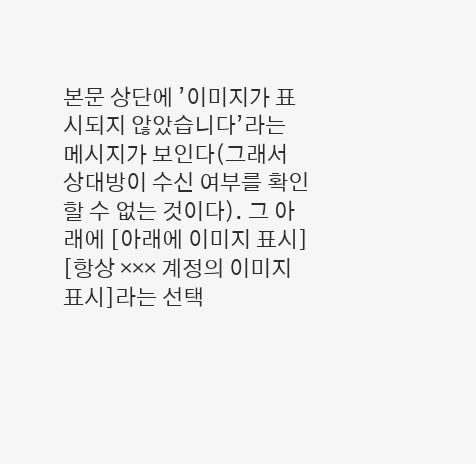본문 상단에 ’이미지가 표시되지 않았습니다’라는 메시지가 보인다(그래서 상대방이 수신 여부를 확인할 수 없는 것이다). 그 아래에 [아래에 이미지 표시] [항상 ××× 계정의 이미지 표시]라는 선택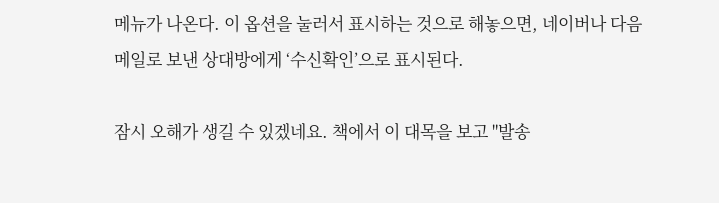메뉴가 나온다. 이 옵션을 눌러서 표시하는 것으로 해놓으면, 네이버나 다음 메일로 보낸 상대방에게 ‘수신확인’으로 표시된다.

잠시 오해가 생길 수 있겠네요. 책에서 이 대목을 보고 "발송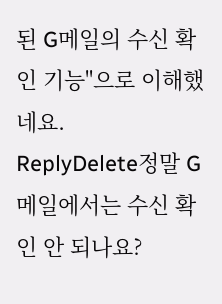된 G메일의 수신 확인 기능"으로 이해했네요.
ReplyDelete정말 G메일에서는 수신 확인 안 되나요?